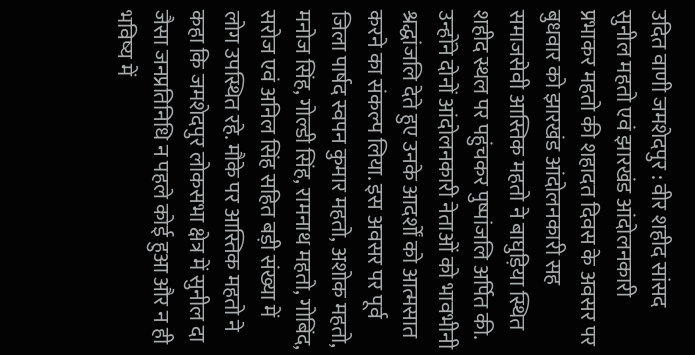उदित वाणी जमशेदपुर : वीर शहीद सांसद सुनील महतो एवं झारखंड आंदोलनकारी प्रभाकर महतो की शहादत दिवस के अवसर पर बुधवार को झारखंड आंदोलनकारी सह समाजसेवी आस्तिक महतो ने बाघुड़िया स्थित शहीद स्थल पर पहुंचकर पुष्पांजलि अर्पित की. उन्होंने दोनों आंदोलनकारी नेताओं को भावभीनी श्रद्धांजलि देते हुए उनके आदर्शों को आत्मसात करने का संकल्प लिया. इस अवसर पर पूर्व जिला पार्षद स्वपन कुमार महतो, अशोक महतो, मनोज सिंह, गोल्डी सिंह, रामनाथ महतो, गोबिंद, सरोज एवं अनिल सिंह सहित बड़ी संख्या में लोग उपस्थित रहे. मौके पर आस्तिक महतो ने कहा कि जमशेदपुर लोकसभा क्षेत्र में सुनील दा जैसा जनप्रतिनिधि न पहले कोई हुआ और न ही भविष्य में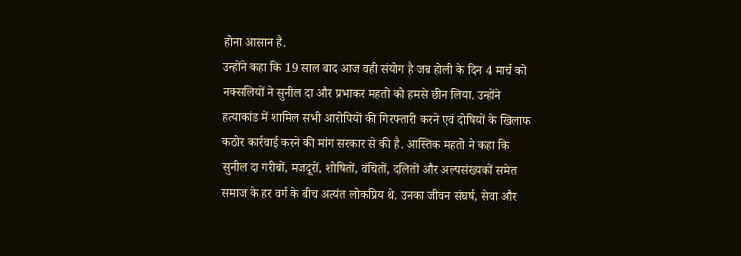होना आसान है.
उन्होंने कहा कि 19 साल बाद आज वही संयोग है जब होली के दिन 4 मार्च को नक्सलियों ने सुनील दा और प्रभाकर महतो को हमसे छीन लिया. उन्होंने हत्याकांड में शामिल सभी आरोपियों की गिरफ्तारी करने एवं दोषियों के खिलाफ कठोर कार्रवाई करने की मांग सरकार से की है. आस्तिक महतो ने कहा कि सुनील दा गरीबों, मजदूरों, शोषितों, वंचितों, दलितों और अल्पसंख्यकों समेत समाज के हर वर्ग के बीच अत्यंत लोकप्रिय थे. उनका जीवन संघर्ष, सेवा और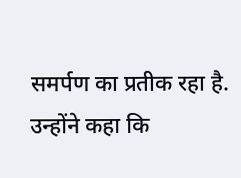समर्पण का प्रतीक रहा है. उन्होंने कहा कि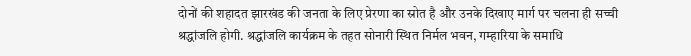दोनों की शहादत झारखंड की जनता के लिए प्रेरणा का स्रोत है और उनके दिखाए मार्ग पर चलना ही सच्ची श्रद्धांजलि होगी. श्रद्धांजलि कार्यक्रम के तहत सोनारी स्थित निर्मल भवन, गम्हारिया के समाधि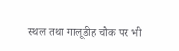स्थल तथा गालूडीह चौक पर भी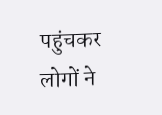पहुंचकर लोगों ने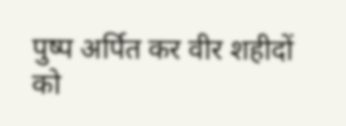पुष्प अर्पित कर वीर शहीदों को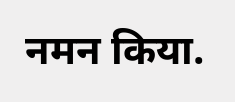नमन किया.